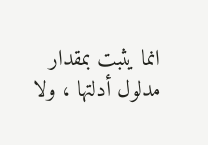انما يثبت بمقدار مدلول أدلتها ، ولا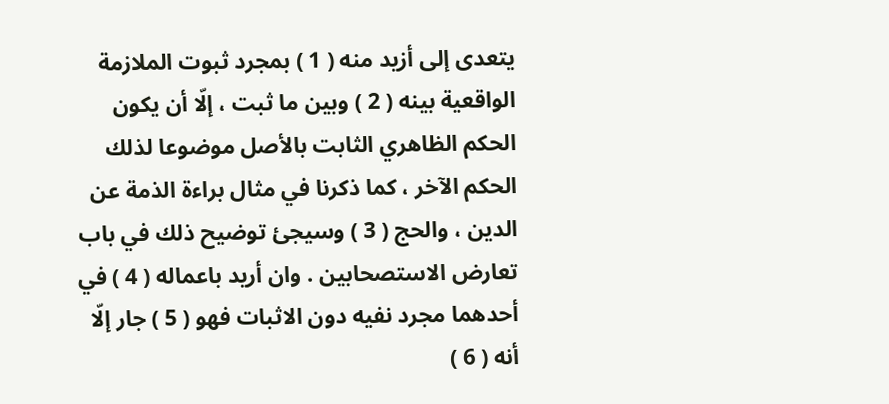يتعدى إلى أزيد منه ( 1 ) بمجرد ثبوت الملازمة الواقعية بينه ( 2 ) وبين ما ثبت ، إلّا أن يكون الحكم الظاهري الثابت بالأصل موضوعا لذلك الحكم الآخر ، كما ذكرنا في مثال براءة الذمة عن الدين ، والحج ( 3 ) وسيجئ توضيح ذلك في باب تعارض الاستصحابين . وان أريد باعماله ( 4 ) في أحدهما مجرد نفيه دون الاثبات فهو ( 5 ) جار إلّا أنه ( 6 )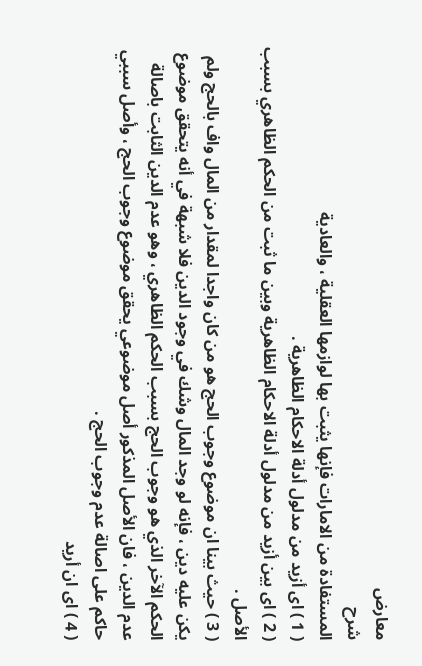معارض
شرح
المستفادة من الامارات فإنها يثبت بها لوازمها العقلية ، والعادية
( 1 ) اى أزيد من مدلول أدلة الاحكام الظاهرية .
( 2 ) اى بين أزيد من مدلول أدلة الاحكام الظاهرية وبين ما ثبت من الحكم الظاهري بسبب الأصل .
( 3 ) حيث بينا ان موضوع وجوب الحج هو من كان واجدا لمقدار من المال واف بالحج ولم يكن عليه دين ، فإنه لو وجد المال وشك في وجود الدين فلا شبهة في أنه يتحقق موضوع الحكم الآخر الذي هو وجوب الحج بسبب الحكم الظاهري ، وهو عدم الدين الثابت باصالة عدم الدين ، فان الأصل المذكور أصل موضوعي يحقق موضوع وجوب الحج ، وأصل سببي حاكم على اصالة عدم وجوب الحج .
( 4 ) اى ان أريد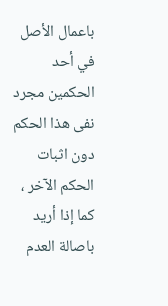باعمال الأصل في أحد الحكمين مجرد نفى هذا الحكم دون اثبات الحكم الآخر ، كما إذا أريد باصالة العدم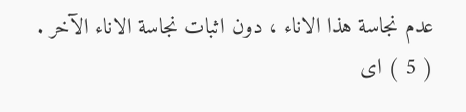عدم نجاسة هذا الاناء ، دون اثبات نجاسة الاناء الآخر .
( 5 ) اى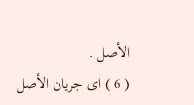الأصل .
( 6 ) اى جريان الأصل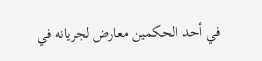في أحد الحكمين معارض لجريانه في